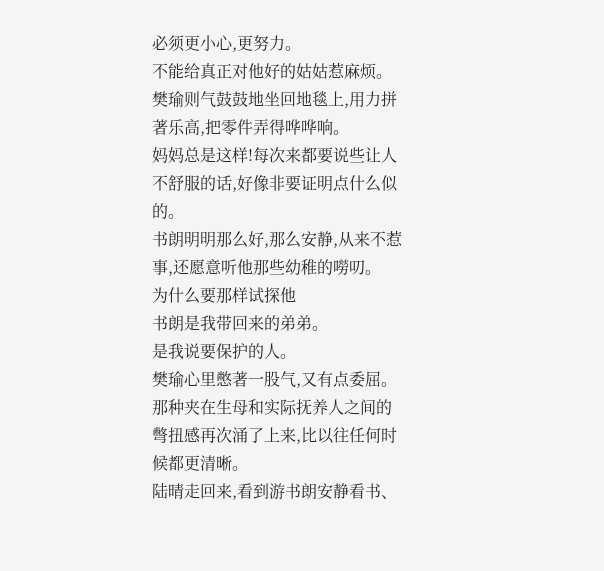必须更小心,更努力。
不能给真正对他好的姑姑惹麻烦。
樊瑜则气鼓鼓地坐回地毯上,用力拼著乐高,把零件弄得哗哗响。
妈妈总是这样!每次来都要说些让人不舒服的话,好像非要证明点什么似的。
书朗明明那么好,那么安静,从来不惹事,还愿意听他那些幼稚的嘮叨。
为什么要那样试探他
书朗是我带回来的弟弟。
是我说要保护的人。
樊瑜心里憋著一股气,又有点委屈。
那种夹在生母和实际抚养人之间的彆扭感再次涌了上来,比以往任何时候都更清晰。
陆晴走回来,看到游书朗安静看书、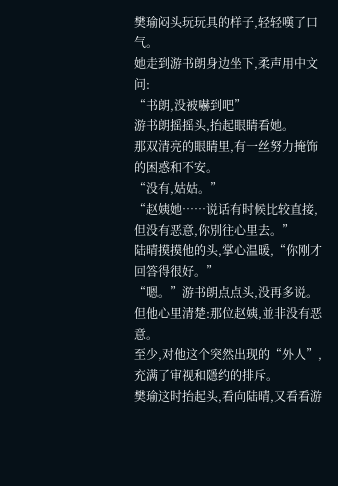樊瑜闷头玩玩具的样子,轻轻嘆了口气。
她走到游书朗身边坐下,柔声用中文问:
“书朗,没被嚇到吧”
游书朗摇摇头,抬起眼睛看她。
那双清亮的眼睛里,有一丝努力掩饰的困惑和不安。
“没有,姑姑。”
“赵姨她……说话有时候比较直接,但没有恶意,你別往心里去。”
陆晴摸摸他的头,掌心温暖,“你刚才回答得很好。”
“嗯。”游书朗点点头,没再多说。
但他心里清楚:那位赵姨,並非没有恶意。
至少,对他这个突然出现的“外人”,充满了审视和隱约的排斥。
樊瑜这时抬起头,看向陆晴,又看看游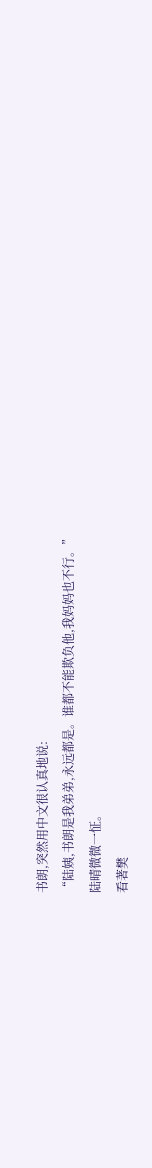书朗,突然用中文很认真地说:
“陆姨,书朗是我弟弟,永远都是。谁都不能欺负他,我妈妈也不行。”
陆晴微微一怔。
看著樊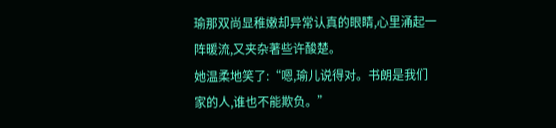瑜那双尚显稚嫩却异常认真的眼睛,心里涌起一阵暖流,又夹杂著些许酸楚。
她温柔地笑了:“嗯,瑜儿说得对。书朗是我们家的人,谁也不能欺负。”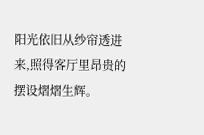阳光依旧从纱帘透进来,照得客厅里昂贵的摆设熠熠生辉。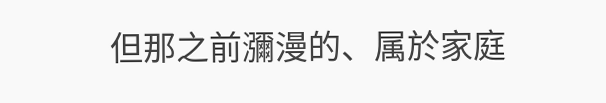但那之前瀰漫的、属於家庭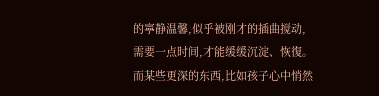的寧静温馨,似乎被刚才的插曲搅动,需要一点时间,才能缓缓沉淀、恢復。
而某些更深的东西,比如孩子心中悄然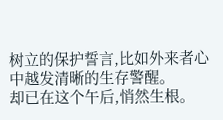树立的保护誓言,比如外来者心中越发清晰的生存警醒。
却已在这个午后,悄然生根。